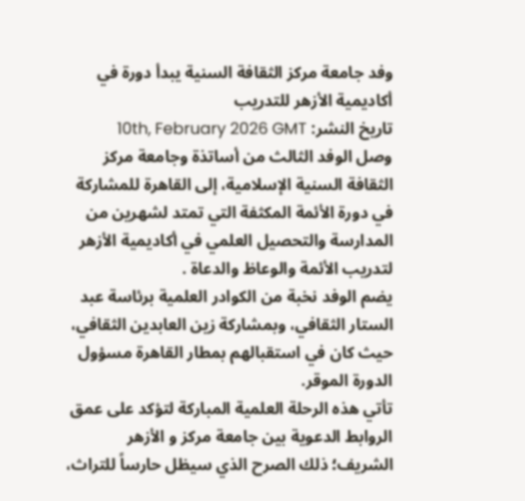وفد جامعة مركز الثقافة السنية يبدأ دورة في أكاديمية الأزهر للتدريب
تاريخ النشر: 10th, February 2026 GMT
وصل الوفد الثالث من أساتذة وجامعة مركز الثقافة السنية الإسلامية، إلى القاهرة للمشاركة في دورة الأئمة المكثفة التي تمتد لشهرين من المدارسة والتحصيل العلمي في أكاديمية الأزهر لتدريب الأئمة والوعاظ والدعاة .
يضم الوفد نخبة من الكوادر العلمية برئاسة عبد الستار الثقافي، وبمشاركة زين العابدين الثقافي، حيث كان في استقبالهم بمطار القاهرة مسؤول الدورة الموقر.
تأتي هذه الرحلة العلمية المباركة لتؤكد على عمق الروابط الدعوية بين جامعة مركز و الأزهر الشريف؛ ذلك الصرح الذي سيظل حارساً للتراث،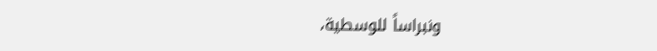ونبراساً للوسطية،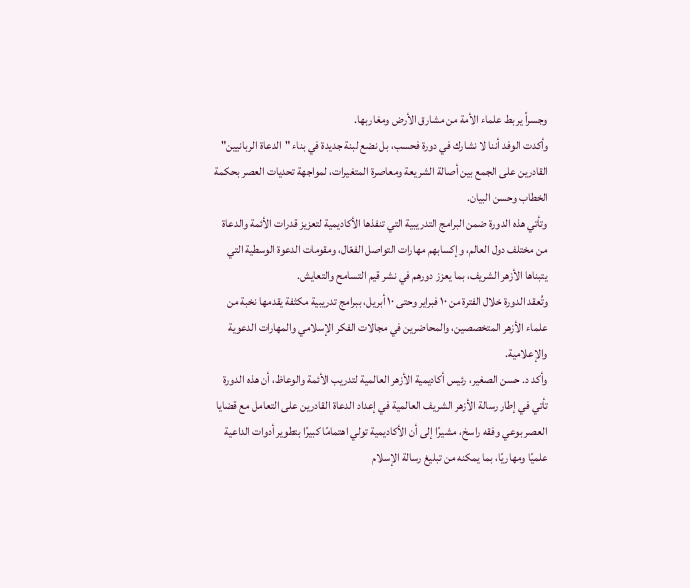وجسراً يربط علماء الأمة من مشارق الأرض ومغاربها.
وأكدت الوفد أننا لا نشارك في دورة فحسب، بل نضع لبنة جديدة في بناء "الدعاة الربانيين" القادرين على الجمع بين أصالة الشريعة ومعاصرة المتغيرات، لمواجهة تحديات العصر بحكمة الخطاب وحسن البيان.
وتأتي هذه الدورة ضمن البرامج التدريبية التي تنفذها الأكاديمية لتعزيز قدرات الأئمة والدعاة من مختلف دول العالم، وإكسابهم مهارات التواصل الفعّال، ومقومات الدعوة الوسطية التي يتبناها الأزهر الشريف، بما يعزز دورهم في نشر قيم التسامح والتعايش.
وتُعقد الدورة خلال الفترة من ١٠ فبراير وحتى ١٠ أبريل، ببرامج تدريبية مكثفة يقدمها نخبة من علماء الأزهر المتخصصين، والمحاضرين في مجالات الفكر الإسلامي والمهارات الدعوية والإعلامية.
وأكد د. حسن الصغير، رئيس أكاديمية الأزهر العالمية لتدريب الأئمة والوعاظ، أن هذه الدورة تأتي في إطار رسالة الأزهر الشريف العالمية في إعداد الدعاة القادرين على التعامل مع قضايا العصر بوعي وفقه راسخ، مشيرًا إلى أن الأكاديمية تولي اهتمامًا كبيرًا بتطوير أدوات الداعية علميًا ومهاريًا، بما يمكنه من تبليغ رسالة الإسلام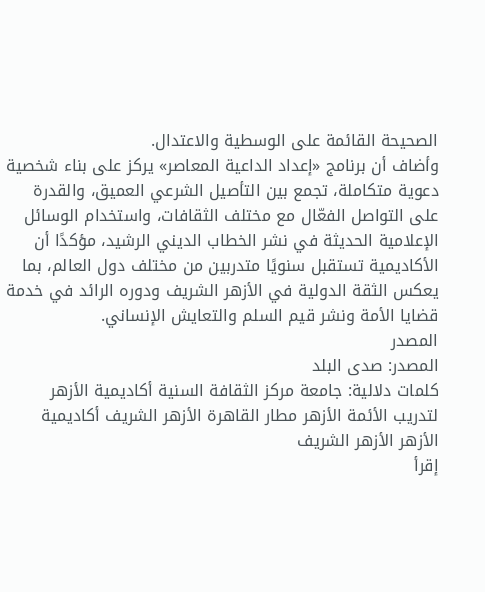الصحيحة القائمة على الوسطية والاعتدال.
وأضاف أن برنامج «إعداد الداعية المعاصر» يركز على بناء شخصية دعوية متكاملة، تجمع بين التأصيل الشرعي العميق، والقدرة على التواصل الفعّال مع مختلف الثقافات، واستخدام الوسائل الإعلامية الحديثة في نشر الخطاب الديني الرشيد، مؤكدًا أن الأكاديمية تستقبل سنويًا متدربين من مختلف دول العالم، بما يعكس الثقة الدولية في الأزهر الشريف ودوره الرائد في خدمة قضايا الأمة ونشر قيم السلم والتعايش الإنساني.
المصدر
المصدر: صدى البلد
كلمات دلالية: جامعة مركز الثقافة السنية أكاديمية الأزهر لتدريب الأئمة الأزهر مطار القاهرة الأزهر الشريف أکادیمیة الأزهر الأزهر الشریف
إقرأ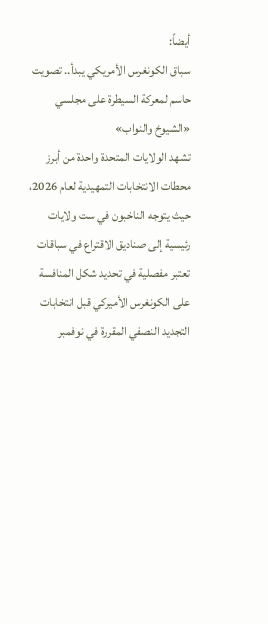أيضاً:
سباق الكونغرس الأمريكي يبدأ.. تصويت حاسم لمعركة السيطرة على مجلسي «الشيوخ والنواب»
تشهد الولايات المتحدة واحدة من أبرز محطات الانتخابات التمهيدية لعام 2026، حيث يتوجه الناخبون في ست ولايات رئيسية إلى صناديق الاقتراع في سباقات تعتبر مفصلية في تحديد شكل المنافسة على الكونغرس الأميركي قبل انتخابات التجديد النصفي المقررة في نوفمبر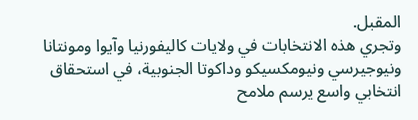المقبل.
وتجري هذه الانتخابات في ولايات كاليفورنيا وآيوا ومونتانا ونيوجيرسي ونيومكسيكو وداكوتا الجنوبية، في استحقاق انتخابي واسع يرسم ملامح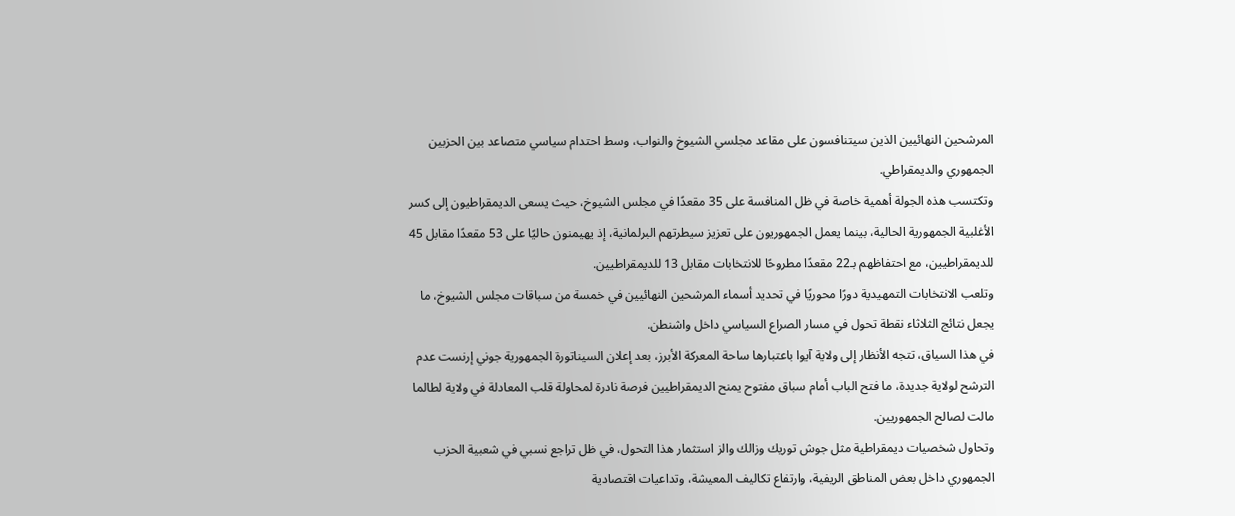المرشحين النهائيين الذين سيتنافسون على مقاعد مجلسي الشيوخ والنواب، وسط احتدام سياسي متصاعد بين الحزبين الجمهوري والديمقراطي.
وتكتسب هذه الجولة أهمية خاصة في ظل المنافسة على 35 مقعدًا في مجلس الشيوخ، حيث يسعى الديمقراطيون إلى كسر الأغلبية الجمهورية الحالية، بينما يعمل الجمهوريون على تعزيز سيطرتهم البرلمانية، إذ يهيمنون حاليًا على 53 مقعدًا مقابل 45 للديمقراطيين، مع احتفاظهم بـ22 مقعدًا مطروحًا للانتخابات مقابل 13 للديمقراطيين.
وتلعب الانتخابات التمهيدية دورًا محوريًا في تحديد أسماء المرشحين النهائيين في خمسة من سباقات مجلس الشيوخ، ما يجعل نتائج الثلاثاء نقطة تحول في مسار الصراع السياسي داخل واشنطن.
في هذا السياق، تتجه الأنظار إلى ولاية آيوا باعتبارها ساحة المعركة الأبرز، بعد إعلان السيناتورة الجمهورية جوني إرنست عدم الترشح لولاية جديدة، ما فتح الباب أمام سباق مفتوح يمنح الديمقراطيين فرصة نادرة لمحاولة قلب المعادلة في ولاية لطالما مالت لصالح الجمهوريين.
وتحاول شخصيات ديمقراطية مثل جوش توريك وزالك والز استثمار هذا التحول، في ظل تراجع نسبي في شعبية الحزب الجمهوري داخل بعض المناطق الريفية، وارتفاع تكاليف المعيشة، وتداعيات اقتصادية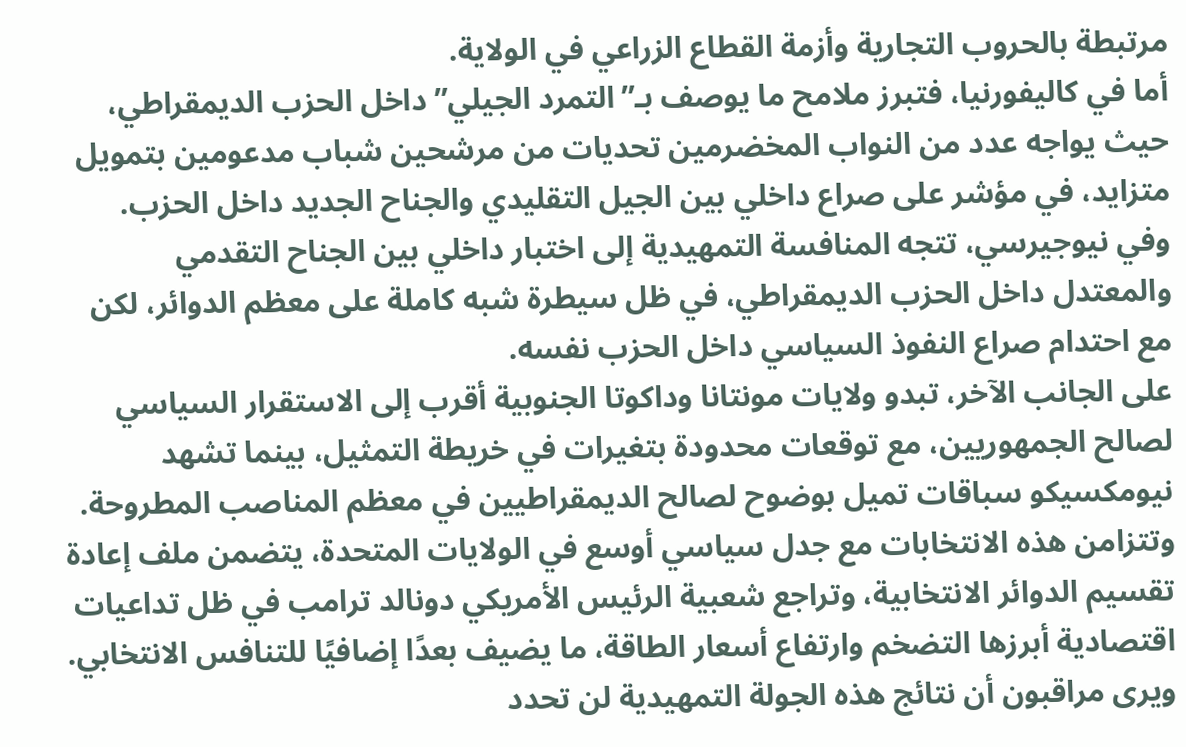مرتبطة بالحروب التجارية وأزمة القطاع الزراعي في الولاية.
أما في كاليفورنيا، فتبرز ملامح ما يوصف بـ”التمرد الجيلي” داخل الحزب الديمقراطي، حيث يواجه عدد من النواب المخضرمين تحديات من مرشحين شباب مدعومين بتمويل متزايد، في مؤشر على صراع داخلي بين الجيل التقليدي والجناح الجديد داخل الحزب.
وفي نيوجيرسي، تتجه المنافسة التمهيدية إلى اختبار داخلي بين الجناح التقدمي والمعتدل داخل الحزب الديمقراطي، في ظل سيطرة شبه كاملة على معظم الدوائر، لكن مع احتدام صراع النفوذ السياسي داخل الحزب نفسه.
على الجانب الآخر، تبدو ولايات مونتانا وداكوتا الجنوبية أقرب إلى الاستقرار السياسي لصالح الجمهوريين، مع توقعات محدودة بتغيرات في خريطة التمثيل، بينما تشهد نيومكسيكو سباقات تميل بوضوح لصالح الديمقراطيين في معظم المناصب المطروحة.
وتتزامن هذه الانتخابات مع جدل سياسي أوسع في الولايات المتحدة، يتضمن ملف إعادة تقسيم الدوائر الانتخابية، وتراجع شعبية الرئيس الأمريكي دونالد ترامب في ظل تداعيات اقتصادية أبرزها التضخم وارتفاع أسعار الطاقة، ما يضيف بعدًا إضافيًا للتنافس الانتخابي.
ويرى مراقبون أن نتائج هذه الجولة التمهيدية لن تحدد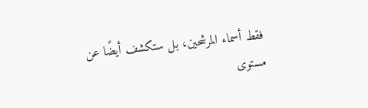فقط أسماء المرشحين، بل ستكشف أيضًا عن مستوى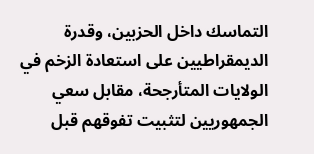التماسك داخل الحزبين، وقدرة الديمقراطيين على استعادة الزخم في الولايات المتأرجحة، مقابل سعي الجمهوريين لتثبيت تفوقهم قبل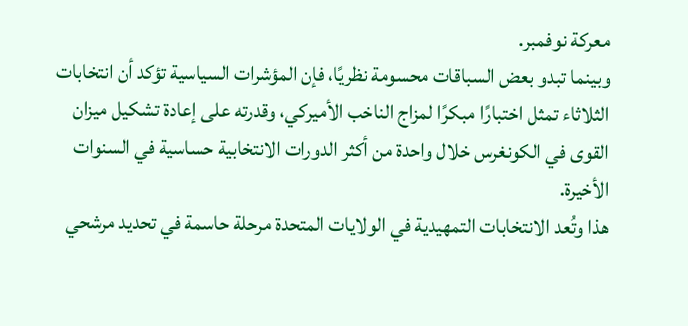معركة نوفمبر.
وبينما تبدو بعض السباقات محسومة نظريًا، فإن المؤشرات السياسية تؤكد أن انتخابات الثلاثاء تمثل اختبارًا مبكرًا لمزاج الناخب الأميركي، وقدرته على إعادة تشكيل ميزان القوى في الكونغرس خلال واحدة من أكثر الدورات الانتخابية حساسية في السنوات الأخيرة.
هذا وتُعد الانتخابات التمهيدية في الولايات المتحدة مرحلة حاسمة في تحديد مرشحي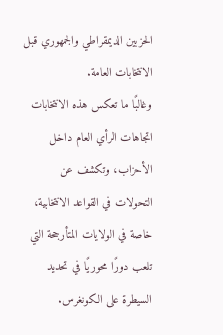الحزبين الديمقراطي والجمهوري قبل الانتخابات العامة.
وغالبًا ما تعكس هذه الانتخابات اتجاهات الرأي العام داخل الأحزاب، وتكشف عن التحولات في القواعد الانتخابية، خاصة في الولايات المتأرجحة التي تلعب دورًا محوريًا في تحديد السيطرة على الكونغرس.